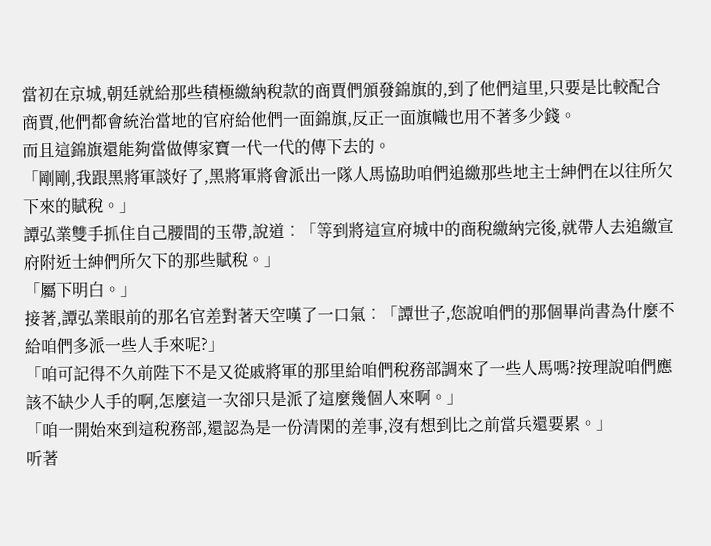當初在京城,朝廷就給那些積極繳納稅款的商賈們頒發錦旗的,到了他們這里,只要是比較配合商賈,他們都會統治當地的官府給他們一面錦旗,反正一面旗幟也用不著多少錢。
而且這錦旗還能夠當做傳家寶一代一代的傳下去的。
「剛剛,我跟黑將軍談好了,黑將軍將會派出一隊人馬協助咱們追繳那些地主士紳們在以往所欠下來的賦稅。」
譚弘業雙手抓住自己腰間的玉帶,說道︰「等到將這宣府城中的商稅繳納完後,就帶人去追繳宣府附近士紳們所欠下的那些賦稅。」
「屬下明白。」
接著,譚弘業眼前的那名官差對著天空嘆了一口氣︰「譚世子,您說咱們的那個畢尚書為什麼不給咱們多派一些人手來呢?」
「咱可記得不久前陛下不是又從戚將軍的那里給咱們稅務部調來了一些人馬嗎?按理說咱們應該不缺少人手的啊,怎麼這一次卻只是派了這麼幾個人來啊。」
「咱一開始來到這稅務部,還認為是一份清閑的差事,沒有想到比之前當兵還要累。」
听著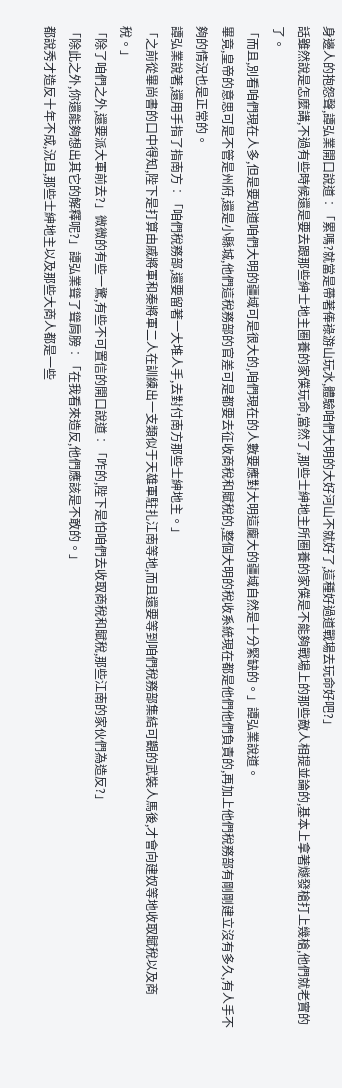身邊人的抱怨聲,譚弘業開口說道︰「累嗎?就當是帶著俸祿游山玩水,體驗咱們大明的大好河山不就好了,這種好過道戰場去玩命好吧?」
話雖然說是怎麼講,不過有些時候還是要去跟那些紳士地主圈養的家僕玩命,當然了,那些士紳地主所圈養的家僕是不能夠戰場上的那些敵人相提並論的,基本上拿著燧發槍打上幾槍,他們就老實的了。
「而且,別看咱們現在人多,但是要知道咱們大明的疆域可是很大的,咱們現在的人數要應對大明這龐大的疆域自然是十分緊缺的。」譚弘業說道。
畢竟,皇帝的意思可是不管是州府,還是小縣城,他們這稅務部的官差可是都要去征收商稅和賦稅的,整個大明的稅收系統現在都是他們他們負責的,再加上他們稅務部有剛剛建立沒有多久,有人手不夠的情況也是正常的。
譚弘業說著,還用手指了指南方︰「咱們稅務部,還要留著一大堆人手,去對付南方那些士紳地主。」
「之前從畢尚書的口中得知,陛下是打算由戚將軍和秦將軍二人在訓練出一支類似于天雄軍駐扎江南等地,而且還要等到咱們稅務部集結可觀的武裝人馬後,才會向建奴等地收取賦稅以及商稅。」
「除了咱們之外,還要派大軍前去?」微微的有些一驚,有些不可置信的開口說道︰「咋的,陛下是怕咱們去收取商稅和賦稅,那些江南的家伙們為造反?」
「除此之外,你還能夠想出其它的解釋呢?」譚弘業聳了聳肩膀︰「在我看來造反,他們應該是不敢的。」
都說秀才造反十年不成,況且,那些士紳地主以及那些大商人都是一些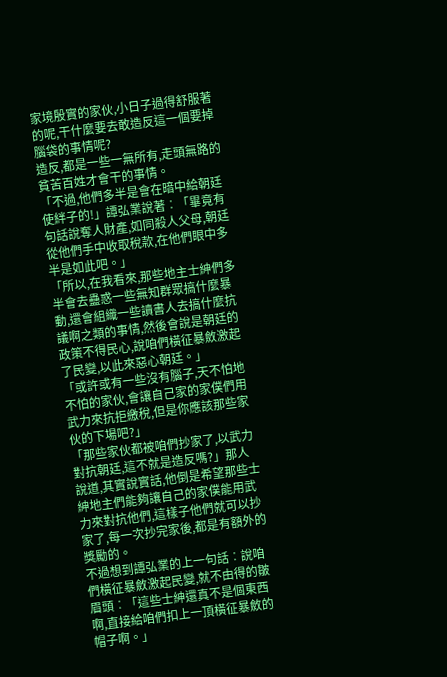家境殷實的家伙,小日子過得舒服著的呢,干什麼要去敢造反這一個要掉腦袋的事情呢?
造反,都是一些一無所有,走頭無路的貧苦百姓才會干的事情。
「不過,他們多半是會在暗中給朝廷使絆子的!」譚弘業說著︰「畢竟有句話說奪人財產,如同殺人父母,朝廷從他們手中收取稅款,在他們眼中多半是如此吧。」
「所以,在我看來,那些地主士紳們多半會去蠱惑一些無知群眾搞什麼暴動,還會組織一些讀書人去搞什麼抗議啊之類的事情,然後會說是朝廷的政策不得民心,說咱們橫征暴斂激起了民變,以此來惡心朝廷。」
「或許或有一些沒有腦子,天不怕地不怕的家伙,會讓自己家的家僕們用武力來抗拒繳稅,但是你應該那些家伙的下場吧?」
「那些家伙都被咱們抄家了,以武力對抗朝廷,這不就是造反嗎?」那人說道,其實說實話,他倒是希望那些士紳地主們能夠讓自己的家僕能用武力來對抗他們,這樣子他們就可以抄家了,每一次抄完家後,都是有額外的獎勵的。
不過想到譚弘業的上一句話︰說咱們橫征暴斂激起民變,就不由得的皺眉頭︰「這些士紳還真不是個東西啊,直接給咱們扣上一頂橫征暴斂的帽子啊。」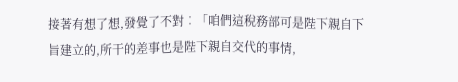接著有想了想,發覺了不對︰「咱們這稅務部可是陛下親自下旨建立的,所干的差事也是陛下親自交代的事情,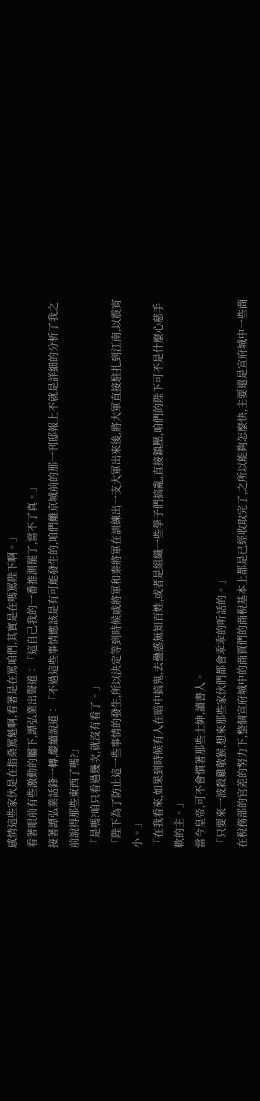感情這些家伙是在指桑罵魁啊,看著是在罵咱們,其實是在嗎罵陛下啊。」
看著眼前有些激動的屬下,譚弘業出聲道︰「這自己我的一番推測罷了,當不了真。」
接著譚弘業話鋒一轉,繼續說道︰「不過這些事情應該是有可能發生的,咱們離京城前的那一刊邸報上不就是詳細的分析了我之前說得那些東西了嗎?」
「是嗎?咱只看過幾次,就沒有看了。」
「陛下為了防止這一些事情的發生,所以決定等到時候戚將軍和秦將軍在訓練出一支大軍出來後,將大軍直接駐扎到江南,以震宵小。」
「在我看來,如果到時候有人在暗中搞鬼,去蠱惑無知百姓,或者是組織一些學子們搞亂,直接鎮壓,咱們的陛下可不是什麼心慈手軟的主。」
當今皇帝,可不會慣著那些士紳,讀書人。
「只要來一波殺雞敬猴,想來那些家伙們都會乖乖的听話的。」
在稅務部的官差的努力下,整個宣府城中的商賈們的商稅基本上都是已經收取完了,之所以能夠怎麼快,主要還是宣府城中一些商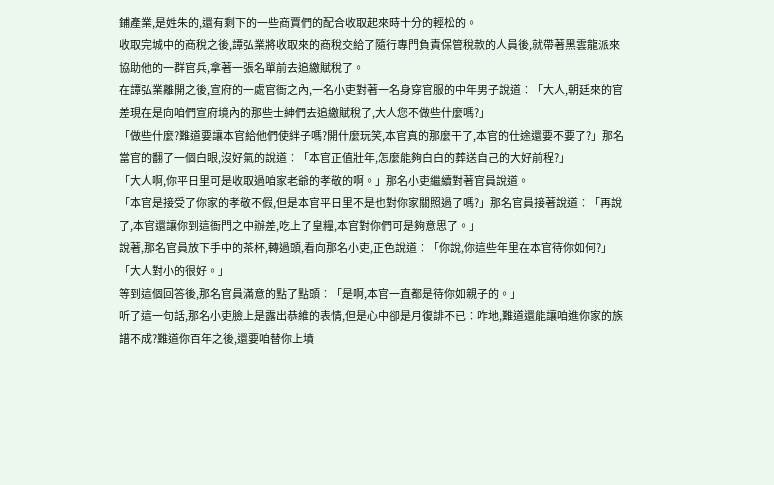鋪產業,是姓朱的,還有剩下的一些商賈們的配合收取起來時十分的輕松的。
收取完城中的商稅之後,譚弘業將收取來的商稅交給了隨行專門負責保管稅款的人員後,就帶著黑雲龍派來協助他的一群官兵,拿著一張名單前去追繳賦稅了。
在譚弘業離開之後,宣府的一處官衙之內,一名小吏對著一名身穿官服的中年男子說道︰「大人,朝廷來的官差現在是向咱們宣府境內的那些士紳們去追繳賦稅了,大人您不做些什麼嗎?」
「做些什麼?難道要讓本官給他們使絆子嗎?開什麼玩笑,本官真的那麼干了,本官的仕途還要不要了?」那名當官的翻了一個白眼,沒好氣的說道︰「本官正值壯年,怎麼能夠白白的葬送自己的大好前程?」
「大人啊,你平日里可是收取過咱家老爺的孝敬的啊。」那名小吏繼續對著官員說道。
「本官是接受了你家的孝敬不假,但是本官平日里不是也對你家關照過了嗎?」那名官員接著說道︰「再說了,本官還讓你到這衙門之中辦差,吃上了皇糧,本官對你們可是夠意思了。」
說著,那名官員放下手中的茶杯,轉過頭,看向那名小吏,正色說道︰「你說,你這些年里在本官待你如何?」
「大人對小的很好。」
等到這個回答後,那名官員滿意的點了點頭︰「是啊,本官一直都是待你如親子的。」
听了這一句話,那名小吏臉上是露出恭維的表情,但是心中卻是月復誹不已︰咋地,難道還能讓咱進你家的族譜不成?難道你百年之後,還要咱替你上墳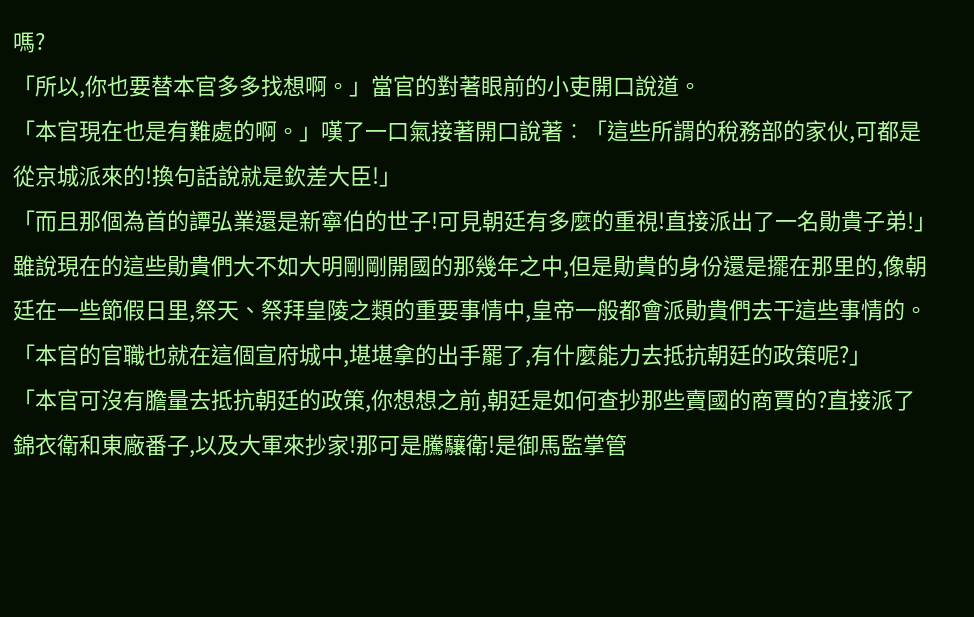嗎?
「所以,你也要替本官多多找想啊。」當官的對著眼前的小吏開口說道。
「本官現在也是有難處的啊。」嘆了一口氣接著開口說著︰「這些所謂的稅務部的家伙,可都是從京城派來的!換句話說就是欽差大臣!」
「而且那個為首的譚弘業還是新寧伯的世子!可見朝廷有多麼的重視!直接派出了一名勛貴子弟!」
雖說現在的這些勛貴們大不如大明剛剛開國的那幾年之中,但是勛貴的身份還是擺在那里的,像朝廷在一些節假日里,祭天、祭拜皇陵之類的重要事情中,皇帝一般都會派勛貴們去干這些事情的。
「本官的官職也就在這個宣府城中,堪堪拿的出手罷了,有什麼能力去抵抗朝廷的政策呢?」
「本官可沒有膽量去抵抗朝廷的政策,你想想之前,朝廷是如何查抄那些賣國的商賈的?直接派了錦衣衛和東廠番子,以及大軍來抄家!那可是騰驤衛!是御馬監掌管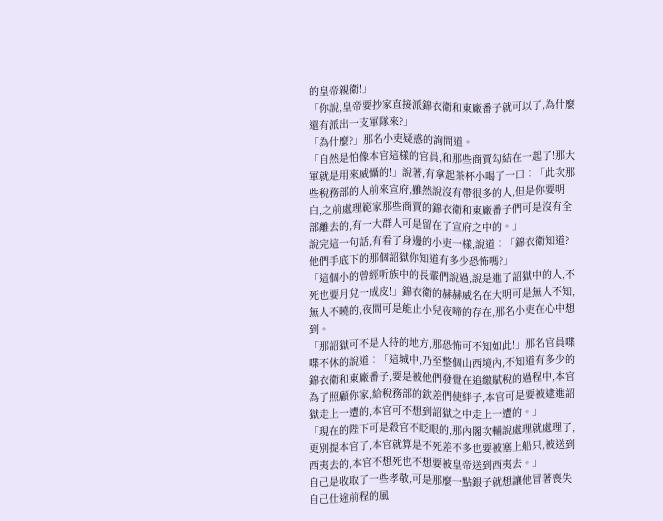的皇帝親衛!」
「你說,皇帝要抄家直接派錦衣衛和東廠番子就可以了,為什麼還有派出一支軍隊來?」
「為什麼?」那名小吏疑惑的詢問道。
「自然是怕像本官這樣的官員,和那些商賈勾結在一起了!那大軍就是用來威懾的!」說著,有拿起茶杯小喝了一口︰「此次那些稅務部的人前來宣府,雖然說沒有帶很多的人,但是你要明白,之前處理範家那些商賈的錦衣衛和東廠番子們可是沒有全部離去的,有一大群人可是留在了宣府之中的。」
說完這一句話,有看了身邊的小吏一樣,說道︰「錦衣衛知道?他們手底下的那個詔獄你知道有多少恐怖嗎?」
「這個小的曾經听族中的長輩們說過,說是進了詔獄中的人,不死也要月兌一成皮!」錦衣衛的赫赫威名在大明可是無人不知,無人不曉的,夜間可是能止小兒夜啼的存在,那名小吏在心中想到。
「那詔獄可不是人待的地方,那恐怖可不知如此!」那名官員喋喋不休的說道︰「這城中,乃至整個山西境內,不知道有多少的錦衣衛和東廠番子,要是被他們發覺在追繳賦稅的過程中,本官為了照顧你家,給稅務部的欽差們使絆子,本官可是要被逮進詔獄走上一遭的,本官可不想到詔獄之中走上一遭的。」
「現在的陛下可是殺官不眨眼的,那內閣次輔說處理就處理了,更別提本官了,本官就算是不死差不多也要被塞上船只,被送到西夷去的,本官不想死也不想要被皇帝送到西夷去。」
自己是收取了一些孝敬,可是那麼一點銀子就想讓他冒著喪失自己仕途前程的風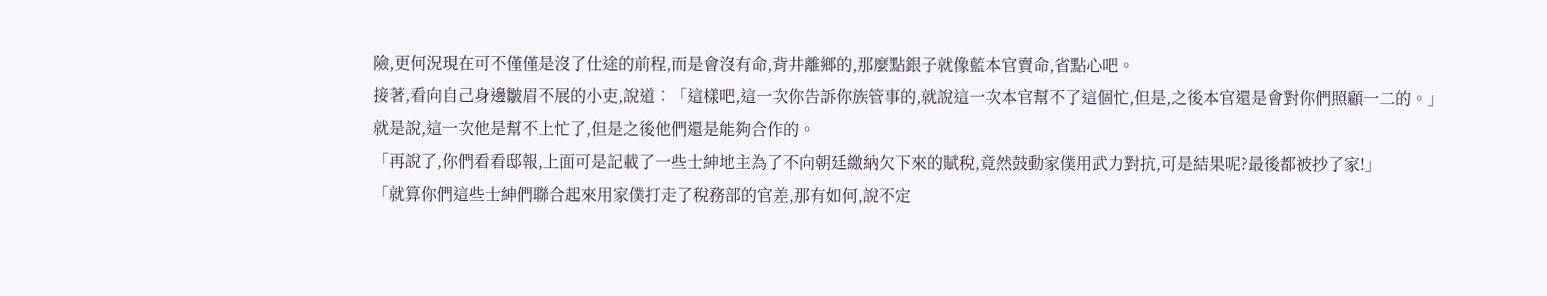險,更何況現在可不僅僅是沒了仕途的前程,而是會沒有命,背井離鄉的,那麼點銀子就像藍本官賣命,省點心吧。
接著,看向自己身邊皺眉不展的小吏,說道︰「這樣吧,這一次你告訴你族管事的,就說這一次本官幫不了這個忙,但是,之後本官還是會對你們照顧一二的。」
就是說,這一次他是幫不上忙了,但是之後他們還是能夠合作的。
「再說了,你們看看邸報,上面可是記載了一些士紳地主為了不向朝廷繳納欠下來的賦稅,竟然鼓動家僕用武力對抗,可是結果呢?最後都被抄了家!」
「就算你們這些士紳們聯合起來用家僕打走了稅務部的官差,那有如何,說不定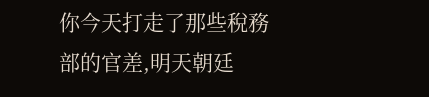你今天打走了那些稅務部的官差,明天朝廷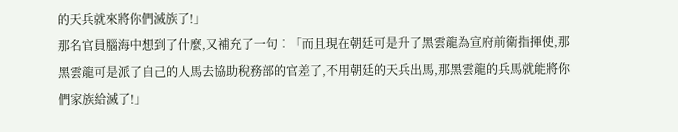的天兵就來將你們滅族了!」
那名官員腦海中想到了什麼,又補充了一句︰「而且現在朝廷可是升了黑雲龍為宣府前衛指揮使,那黑雲龍可是派了自己的人馬去協助稅務部的官差了,不用朝廷的天兵出馬,那黑雲龍的兵馬就能將你們家族給滅了!」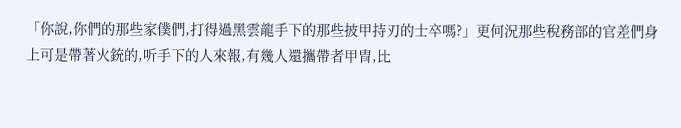「你說,你們的那些家僕們,打得過黑雲龍手下的那些披甲持刃的士卒嗎?」更何況那些稅務部的官差們身上可是帶著火銃的,听手下的人來報,有幾人還攜帶者甲冑,比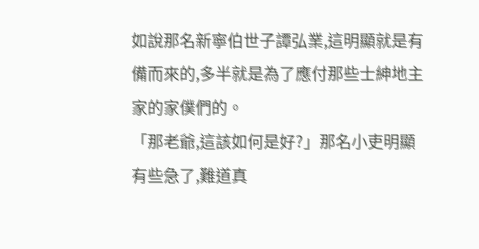如說那名新寧伯世子譚弘業,這明顯就是有備而來的,多半就是為了應付那些士紳地主家的家僕們的。
「那老爺,這該如何是好?」那名小吏明顯有些急了,難道真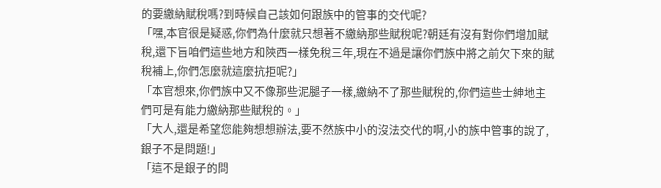的要繳納賦稅嗎?到時候自己該如何跟族中的管事的交代呢?
「嘿,本官很是疑惑,你們為什麼就只想著不繳納那些賦稅呢?朝廷有沒有對你們增加賦稅,還下旨咱們這些地方和陝西一樣免稅三年,現在不過是讓你們族中將之前欠下來的賦稅補上,你們怎麼就這麼抗拒呢?」
「本官想來,你們族中又不像那些泥腿子一樣,繳納不了那些賦稅的,你們這些士紳地主們可是有能力繳納那些賦稅的。」
「大人,還是希望您能夠想想辦法,要不然族中小的沒法交代的啊,小的族中管事的說了,銀子不是問題!」
「這不是銀子的問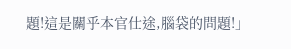題!這是關乎本官仕途,腦袋的問題!」